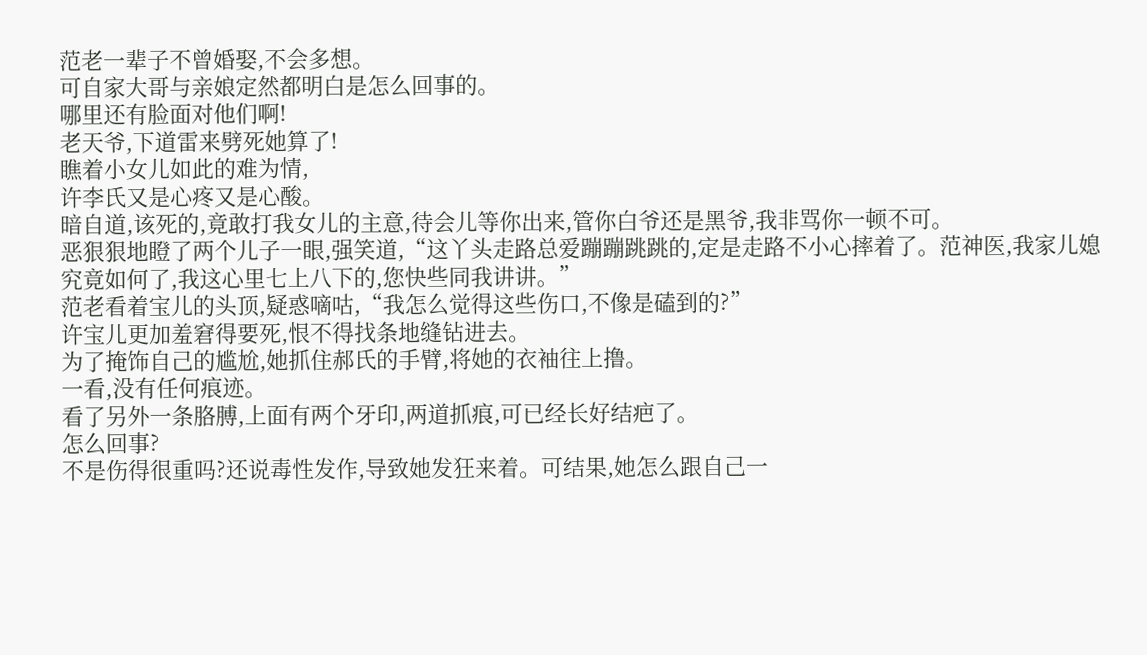范老一辈子不曾婚娶,不会多想。
可自家大哥与亲娘定然都明白是怎么回事的。
哪里还有脸面对他们啊!
老天爷,下道雷来劈死她算了!
瞧着小女儿如此的难为情,
许李氏又是心疼又是心酸。
暗自道,该死的,竟敢打我女儿的主意,待会儿等你出来,管你白爷还是黑爷,我非骂你一顿不可。
恶狠狠地瞪了两个儿子一眼,强笑道,“这丫头走路总爱蹦蹦跳跳的,定是走路不小心摔着了。范神医,我家儿媳究竟如何了,我这心里七上八下的,您快些同我讲讲。”
范老看着宝儿的头顶,疑惑嘀咕,“我怎么觉得这些伤口,不像是磕到的?”
许宝儿更加羞窘得要死,恨不得找条地缝钻进去。
为了掩饰自己的尴尬,她抓住郝氏的手臂,将她的衣袖往上撸。
一看,没有任何痕迹。
看了另外一条胳膊,上面有两个牙印,两道抓痕,可已经长好结疤了。
怎么回事?
不是伤得很重吗?还说毒性发作,导致她发狂来着。可结果,她怎么跟自己一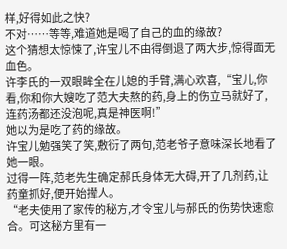样,好得如此之快?
不对……等等,难道她是喝了自己的血的缘故?
这个猜想太惊悚了,许宝儿不由得倒退了两大步,惊得面无血色。
许李氏的一双眼眸全在儿媳的手臂,满心欢喜,“宝儿,你看,你和你大嫂吃了范大夫熬的药,身上的伤立马就好了,连药汤都还没泡呢,真是神医啊!”
她以为是吃了药的缘故。
许宝儿勉强笑了笑,敷衍了两句,范老爷子意味深长地看了她一眼。
过得一阵,范老先生确定郝氏身体无大碍,开了几剂药,让药童抓好,便开始撵人。
“老夫使用了家传的秘方,才令宝儿与郝氏的伤势快速愈合。可这秘方里有一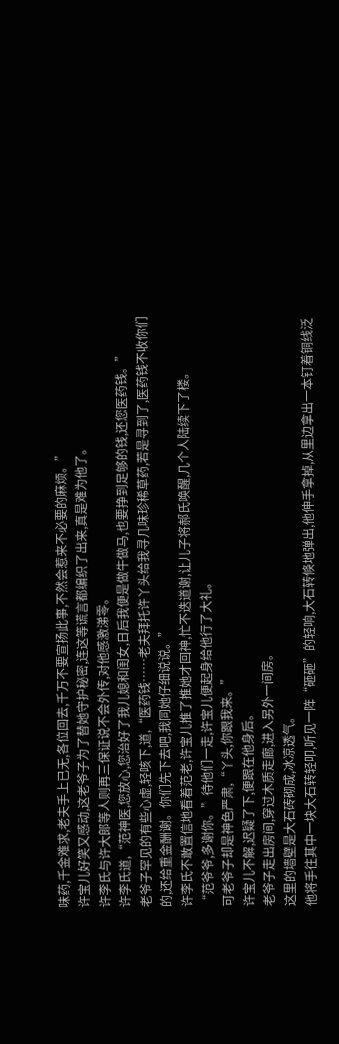味药,千金难求,老夫手上已无,各位回去,千万不要宣扬此事,不然会惹来不必要的麻烦。”
许宝儿好笑又感动,这老爷子为了替她守护秘密,连这等谎言都编织了出来,真是难为他了。
许李氏与许大郞等人则再三保证说不会外传,对他感激涕零。
许李氏道,“范神医,您放心,您治好了我儿媳和闺女,日后我便是做牛做马,也要挣到足够的钱,还您医药钱。”
老爷子罕见的有些心虚,轻咳下,道,“医药钱……老夫拜托许丫头给我寻几味珍稀草药,若是寻到了,医药钱不收你们的,还给重金酬谢。你们先下去吧,我同她仔细说说。”
许李氏不敢置信地看着范老,许宝儿推了推她才回神,忙不迭道谢,让儿子将郝氏唤醒,几个人陆续下了楼。
“范爷爷,多谢你。”待他们一走,许宝儿便起身给他行了大礼。
可老爷子却是神色严肃,“丫头,你跟我来。”
许宝儿不解,迟疑了下,便跟在他身后。
老爷子走出房间,穿过木质走廊,进入另外一间房。
这里的墙壁是大石砖砌成,冰凉透气。
他将手往其中一块大石转轻叩,听见一阵“砸砸”的轻响,大石转倏地弹出,他伸手拿掉,从里边拿出一本钉着铜线泛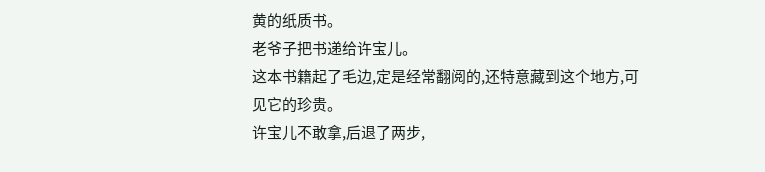黄的纸质书。
老爷子把书递给许宝儿。
这本书籍起了毛边,定是经常翻阅的,还特意藏到这个地方,可见它的珍贵。
许宝儿不敢拿,后退了两步,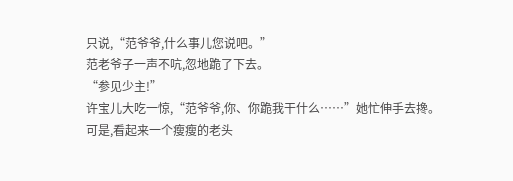只说,“范爷爷,什么事儿您说吧。”
范老爷子一声不吭,忽地跪了下去。
“参见少主!”
许宝儿大吃一惊,“范爷爷,你、你跪我干什么……”她忙伸手去搀。
可是,看起来一个瘦瘦的老头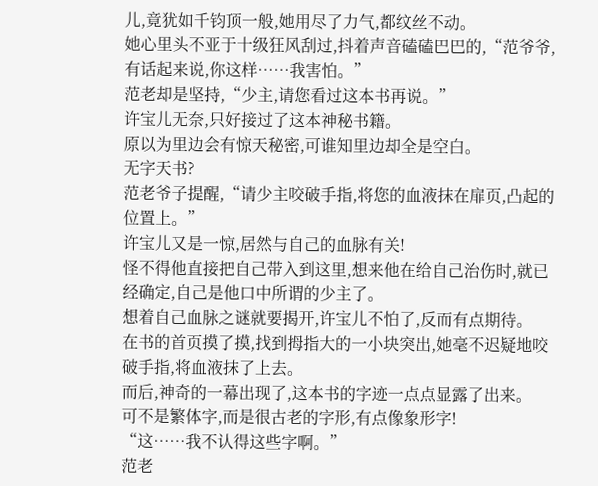儿,竟犹如千钧顶一般,她用尽了力气,都纹丝不动。
她心里头不亚于十级狂风刮过,抖着声音磕磕巴巴的,“范爷爷,有话起来说,你这样……我害怕。”
范老却是坚持,“少主,请您看过这本书再说。”
许宝儿无奈,只好接过了这本神秘书籍。
原以为里边会有惊天秘密,可谁知里边却全是空白。
无字天书?
范老爷子提醒,“请少主咬破手指,将您的血液抹在扉页,凸起的位置上。”
许宝儿又是一惊,居然与自己的血脉有关!
怪不得他直接把自己带入到这里,想来他在给自己治伤时,就已经确定,自己是他口中所谓的少主了。
想着自己血脉之谜就要揭开,许宝儿不怕了,反而有点期待。
在书的首页摸了摸,找到拇指大的一小块突出,她毫不迟疑地咬破手指,将血液抹了上去。
而后,神奇的一幕出现了,这本书的字迹一点点显露了出来。
可不是繁体字,而是很古老的字形,有点像象形字!
“这……我不认得这些字啊。”
范老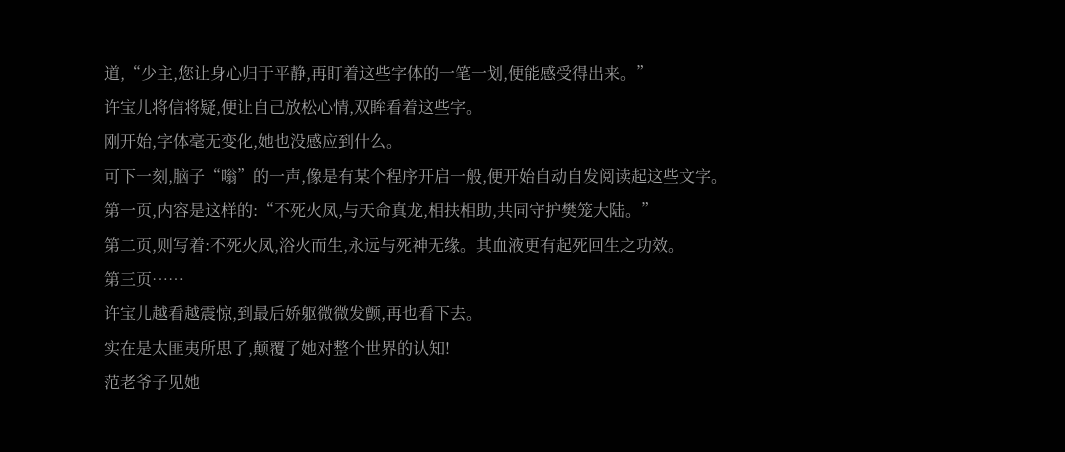道,“少主,您让身心归于平静,再盯着这些字体的一笔一划,便能感受得出来。”
许宝儿将信将疑,便让自己放松心情,双眸看着这些字。
刚开始,字体毫无变化,她也没感应到什么。
可下一刻,脑子“嗡”的一声,像是有某个程序开启一般,便开始自动自发阅读起这些文字。
第一页,内容是这样的:“不死火凤,与天命真龙,相扶相助,共同守护樊笼大陆。”
第二页,则写着:不死火凤,浴火而生,永远与死神无缘。其血液更有起死回生之功效。
第三页……
许宝儿越看越震惊,到最后娇躯微微发颤,再也看下去。
实在是太匪夷所思了,颠覆了她对整个世界的认知!
范老爷子见她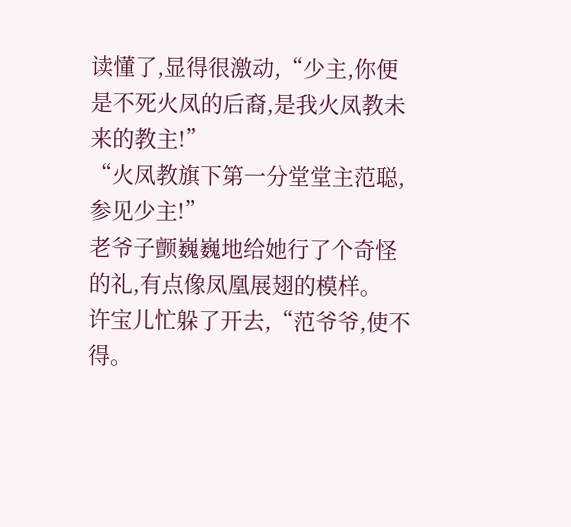读懂了,显得很激动,“少主,你便是不死火凤的后裔,是我火凤教未来的教主!”
“火凤教旗下第一分堂堂主范聪,参见少主!”
老爷子颤巍巍地给她行了个奇怪的礼,有点像凤凰展翅的模样。
许宝儿忙躲了开去,“范爷爷,使不得。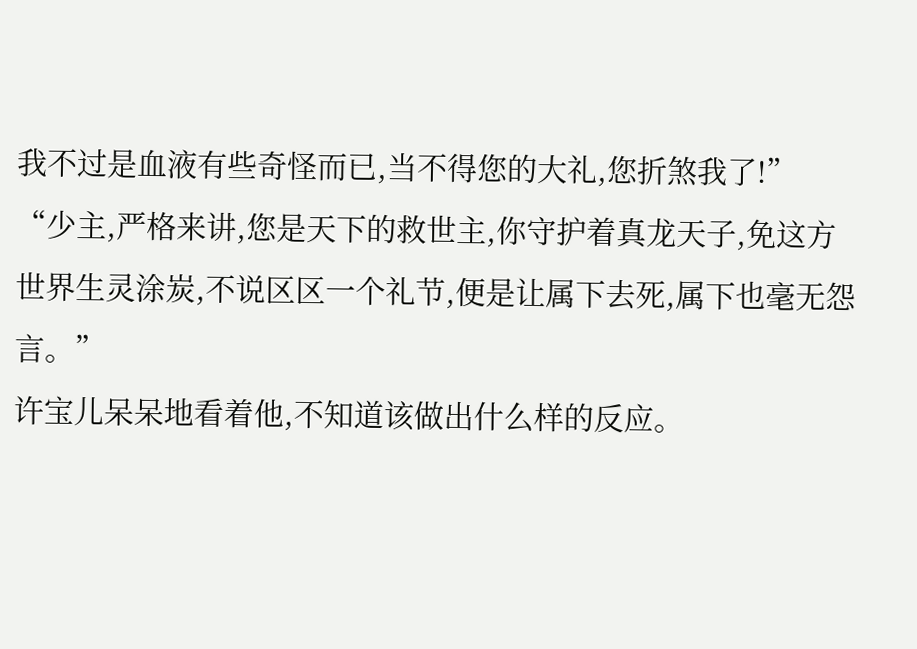我不过是血液有些奇怪而已,当不得您的大礼,您折煞我了!”
“少主,严格来讲,您是天下的救世主,你守护着真龙天子,免这方世界生灵涂炭,不说区区一个礼节,便是让属下去死,属下也毫无怨言。”
许宝儿呆呆地看着他,不知道该做出什么样的反应。